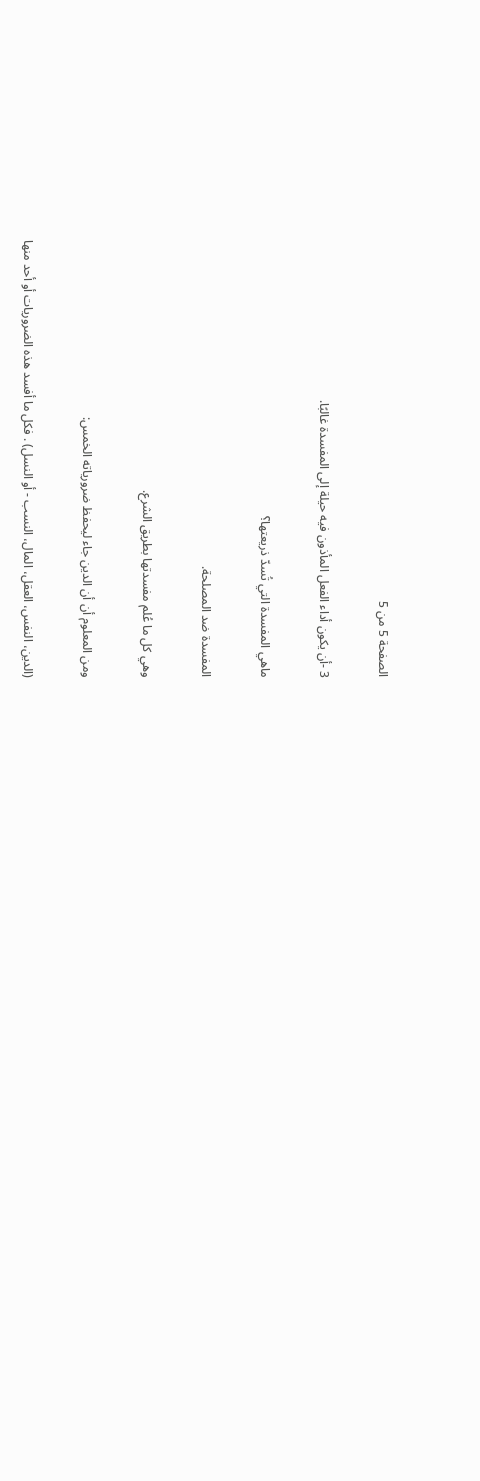الصفحة 5 من 5

3 -أن يكون أداء الفعل المأذون فيه حيلة إلى المفسدة غالبًا.

ماهي المفسدة التي تُسدّ ذريعتها؟

المفسدة ضد المصلحة.

وهي كل ما عُلم مفسدتها بطريق الشرع.

ومن المعلوم أن أن الدين جاء ليحفظ ضرورياته الخمس:

(الدين، النفس، العقل، المال، النسب - أو النسل) . فكل ما أفسد هذه الضروريات أو أحد منها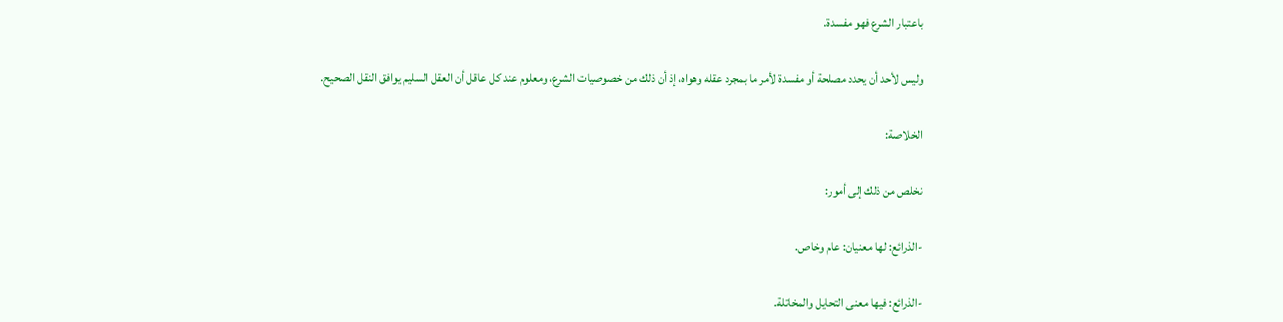باعتبار الشرع فهو مفسدة.

وليس لأحد أن يحدد مصلحة أو مفسدة لأمر ما بمجرد عقله وهواه، إذ أن ذلك من خصوصيات الشرع، ومعلوم عند كل عاقل أن العقل السليم يوافق النقل الصحيح.

الخلاصة:

نخلص من ذلك إلى أمور:

-الذرائع: لها معنيان: عام وخاص.

-الذرائع: فيها معنى التحايل والمخاتلة.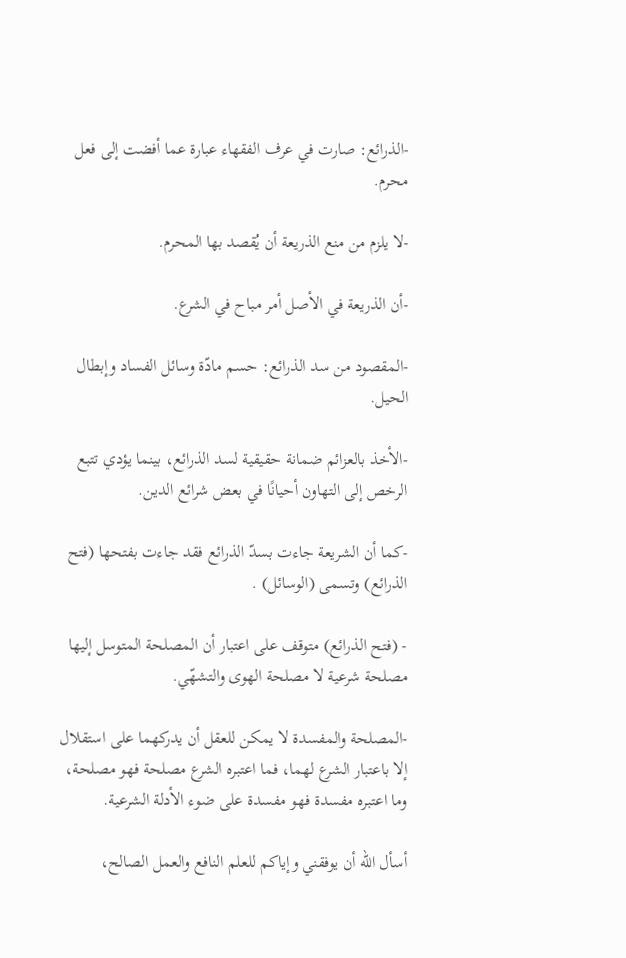-الذرائع: صارت في عرف الفقهاء عبارة عما أفضت إلى فعل محرم.

-لا يلزم من منع الذريعة أن يُقصد بها المحرم.

-أن الذريعة في الأصل أمر مباح في الشرع.

-المقصود من سد الذرائع: حسم مادّة وسائل الفساد وإبطال الحيل.

-الأخذ بالعزائم ضمانة حقيقية لسد الذرائع، بينما يؤدي تتبع الرخص إلى التهاون أحيانًا في بعض شرائع الدين.

-كما أن الشريعة جاءت بسدّ الذرائع فقد جاءت بفتحها (فتح الذرائع) وتسمى (الوسائل) .

- (فتح الذرائع) متوقف على اعتبار أن المصلحة المتوسل إليها مصلحة شرعية لا مصلحة الهوى والتشهّي.

-المصلحة والمفسدة لا يمكن للعقل أن يدركهما على استقلال إلا باعتبار الشرع لهما، فما اعتبره الشرع مصلحة فهو مصلحة، وما اعتبره مفسدة فهو مفسدة على ضوء الأدلة الشرعية.

أسأل الله أن يوفقني وإياكم للعلم النافع والعمل الصالح،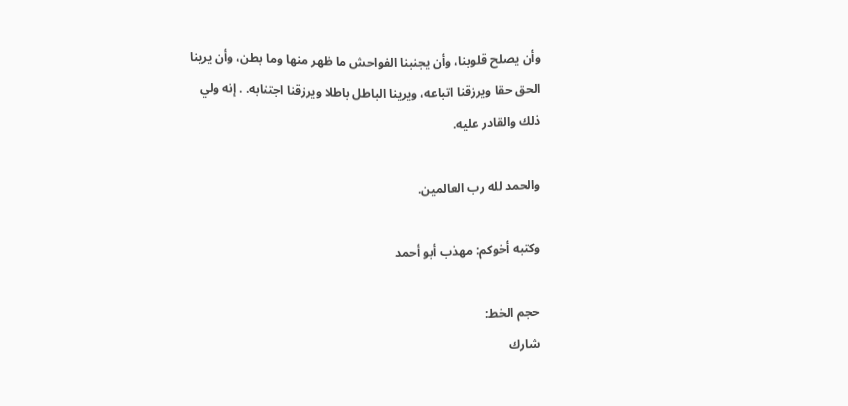وأن يصلح قلوبنا، وأن يجنبنا الفواحش ما ظهر منها وما بطن، وأن يرينا الحق حقا ويرزقنا اتباعه، ويرينا الباطل باطلا ويرزقنا اجتنابه. . إنه ولي ذلك والقادر عليه.

والحمد لله رب العالمين.

وكتبه أخوكم: مهذب أبو أحمد

حجم الخط:
شارك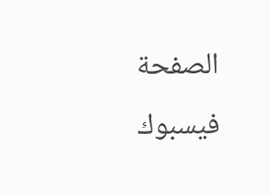الصفحة
فيسبوك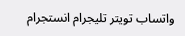واتساب تويتر تليجرام انستجرام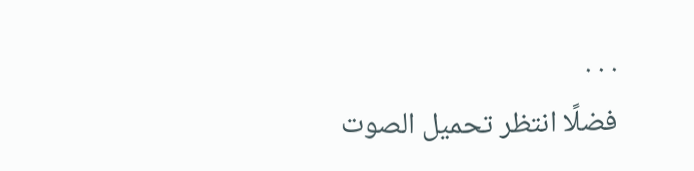. . .
فضلًا انتظر تحميل الصوت